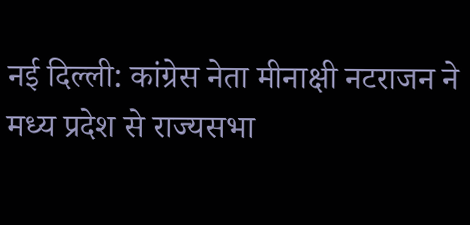नई दिल्ली: कांग्रेस नेता मीनाक्षी नटराजन ने मध्य प्रदेश से राज्यसभा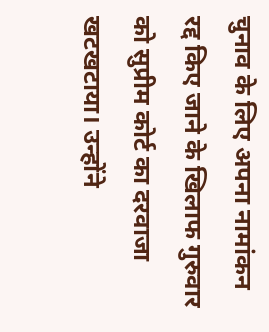चुनाव के लिए अपना नामांकन रद्द किए जाने के खिलाफ गुरुवार को सुप्रीम कोर्ट का दरवाजा खटखटाया। उन्होंने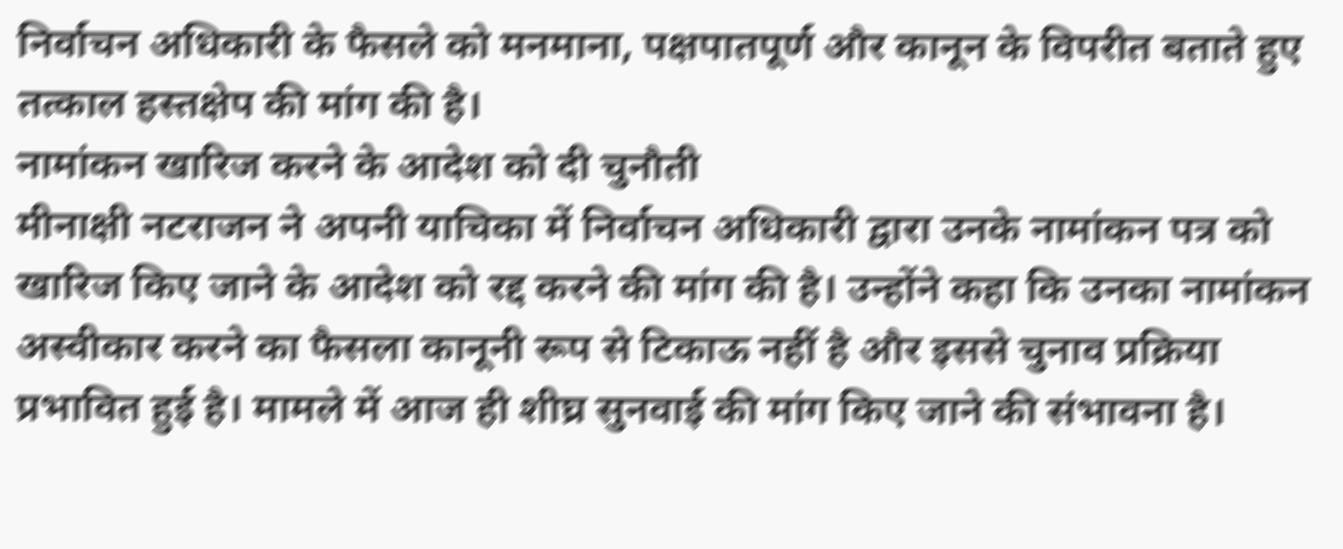निर्वाचन अधिकारी के फैसले को मनमाना, पक्षपातपूर्ण और कानून के विपरीत बताते हुए तत्काल हस्तक्षेप की मांग की है।
नामांकन खारिज करने के आदेश को दी चुनौती
मीनाक्षी नटराजन ने अपनी याचिका में निर्वाचन अधिकारी द्वारा उनके नामांकन पत्र को खारिज किए जाने के आदेश को रद्द करने की मांग की है। उन्होंने कहा कि उनका नामांकन अस्वीकार करने का फैसला कानूनी रूप से टिकाऊ नहीं है और इससे चुनाव प्रक्रिया प्रभावित हुई है। मामले में आज ही शीघ्र सुनवाई की मांग किए जाने की संभावना है।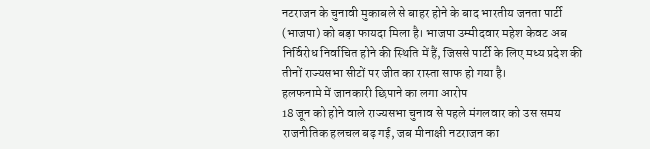नटराजन के चुनावी मुकाबले से बाहर होने के बाद भारतीय जनता पार्टी (भाजपा) को बड़ा फायदा मिला है। भाजपा उम्मीदवार महेश केवट अब निर्विरोध निर्वाचित होने की स्थिति में हैं, जिससे पार्टी के लिए मध्य प्रदेश की तीनों राज्यसभा सीटों पर जीत का रास्ता साफ हो गया है।
हलफनामे में जानकारी छिपाने का लगा आरोप
18 जून को होने वाले राज्यसभा चुनाव से पहले मंगलवार को उस समय राजनीतिक हलचल बढ़ गई, जब मीनाक्षी नटराजन का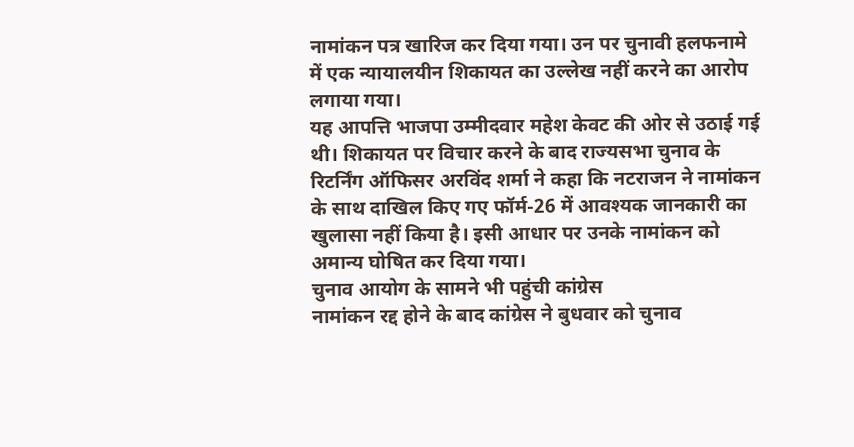नामांकन पत्र खारिज कर दिया गया। उन पर चुनावी हलफनामे में एक न्यायालयीन शिकायत का उल्लेख नहीं करने का आरोप लगाया गया।
यह आपत्ति भाजपा उम्मीदवार महेश केवट की ओर से उठाई गई थी। शिकायत पर विचार करने के बाद राज्यसभा चुनाव के रिटर्निंग ऑफिसर अरविंद शर्मा ने कहा कि नटराजन ने नामांकन के साथ दाखिल किए गए फॉर्म-26 में आवश्यक जानकारी का खुलासा नहीं किया है। इसी आधार पर उनके नामांकन को अमान्य घोषित कर दिया गया।
चुनाव आयोग के सामने भी पहुंची कांग्रेस
नामांकन रद्द होने के बाद कांग्रेस ने बुधवार को चुनाव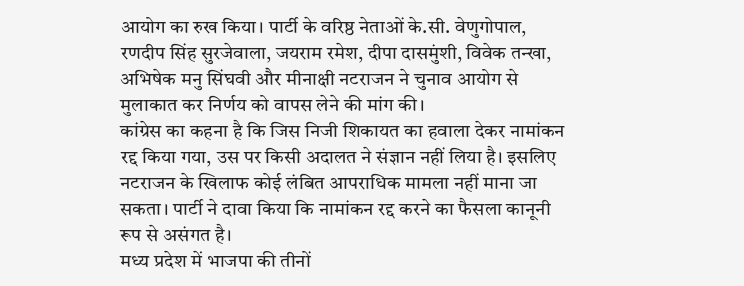आयोग का रुख किया। पार्टी के वरिष्ठ नेताओं के.सी. वेणुगोपाल, रणदीप सिंह सुरजेवाला, जयराम रमेश, दीपा दासमुंशी, विवेक तन्खा, अभिषेक मनु सिंघवी और मीनाक्षी नटराजन ने चुनाव आयोग से मुलाकात कर निर्णय को वापस लेने की मांग की।
कांग्रेस का कहना है कि जिस निजी शिकायत का हवाला देकर नामांकन रद्द किया गया, उस पर किसी अदालत ने संज्ञान नहीं लिया है। इसलिए नटराजन के खिलाफ कोई लंबित आपराधिक मामला नहीं माना जा सकता। पार्टी ने दावा किया कि नामांकन रद्द करने का फैसला कानूनी रूप से असंगत है।
मध्य प्रदेश में भाजपा की तीनों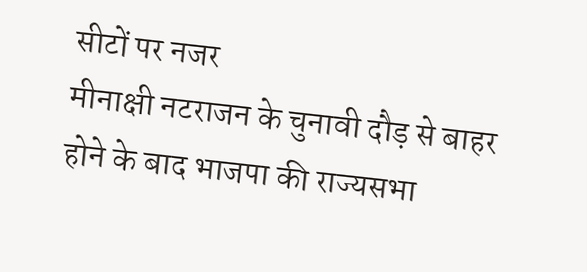सीटों पर नजर
मीनाक्षी नटराजन के चुनावी दौड़ से बाहर होने के बाद भाजपा की राज्यसभा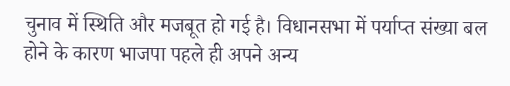चुनाव में स्थिति और मजबूत हो गई है। विधानसभा में पर्याप्त संख्या बल होने के कारण भाजपा पहले ही अपने अन्य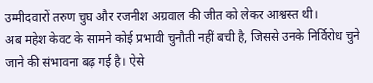उम्मीदवारों तरुण चुघ और रजनीश अग्रवाल की जीत को लेकर आश्वस्त थी।
अब महेश केवट के सामने कोई प्रभावी चुनौती नहीं बची है, जिससे उनके निर्विरोध चुने जाने की संभावना बढ़ गई है। ऐसे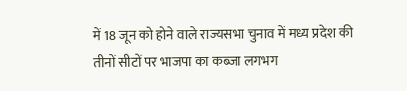में 18 जून को होने वाले राज्यसभा चुनाव में मध्य प्रदेश की तीनों सीटों पर भाजपा का कब्जा लगभग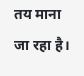तय माना जा रहा है।